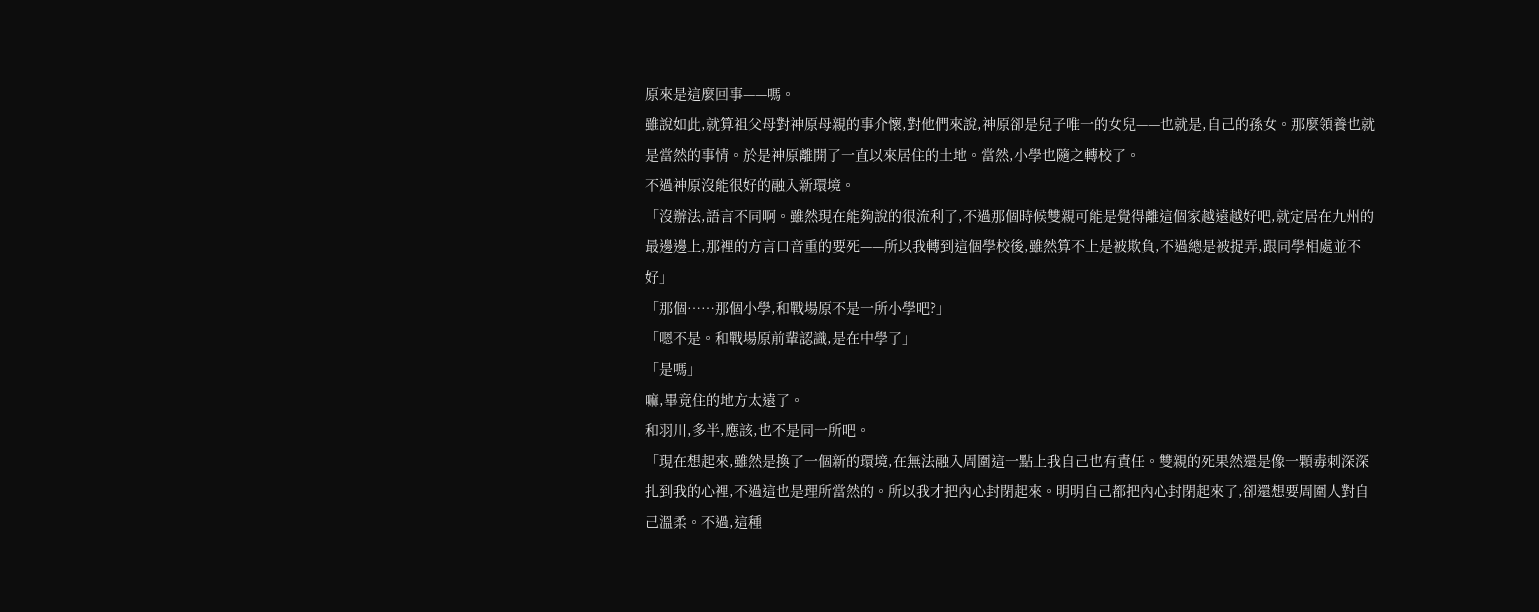原來是這麼回事——嗎。
雖說如此,就算祖父母對神原母親的事介懷,對他們來說,神原卻是兒子唯一的女兒——也就是,自己的孫女。那麼領養也就是當然的事情。於是神原離開了一直以來居住的土地。當然,小學也隨之轉校了。
不過神原沒能很好的融入新環境。
「沒辦法,語言不同啊。雖然現在能夠說的很流利了,不過那個時候雙親可能是覺得離這個家越遠越好吧,就定居在九州的最邊邊上,那裡的方言口音重的要死——所以我轉到這個學校後,雖然算不上是被欺負,不過總是被捉弄,跟同學相處並不好」
「那個……那個小學,和戰場原不是一所小學吧?」
「嗯不是。和戰場原前輩認識,是在中學了」
「是嗎」
嘛,畢竟住的地方太遠了。
和羽川,多半,應該,也不是同一所吧。
「現在想起來,雖然是換了一個新的環境,在無法融入周圍這一點上我自己也有責任。雙親的死果然還是像一顆毒刺深深扎到我的心裡,不過這也是理所當然的。所以我才把內心封閉起來。明明自己都把內心封閉起來了,卻還想要周圍人對自己溫柔。不過,這種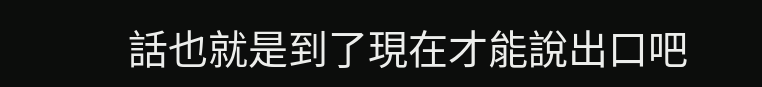話也就是到了現在才能說出口吧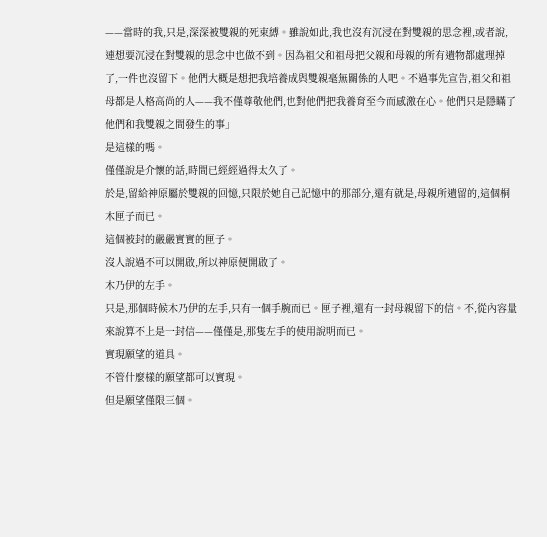——當時的我,只是,深深被雙親的死束縛。雖說如此,我也沒有沉浸在對雙親的思念裡,或者說,連想要沉浸在對雙親的思念中也做不到。因為祖父和祖母把父親和母親的所有遺物都處理掉了,一件也沒留下。他們大概是想把我培養成與雙親毫無關係的人吧。不過事先宣告,祖父和祖母都是人格高尚的人——我不僅尊敬他們,也對他們把我養育至今而感激在心。他們只是隱瞞了他們和我雙親之間發生的事」
是這樣的嗎。
僅僅說是介懷的話,時間已經經過得太久了。
於是,留給神原屬於雙親的回憶,只限於她自己記憶中的那部分,還有就是,母親所遺留的,這個桐木匣子而已。
這個被封的嚴嚴實實的匣子。
沒人說過不可以開啟,所以神原便開啟了。
木乃伊的左手。
只是,那個時候木乃伊的左手,只有一個手腕而已。匣子裡,還有一封母親留下的信。不,從內容量來說算不上是一封信——僅僅是,那隻左手的使用說明而已。
實現願望的道具。
不管什麼樣的願望都可以實現。
但是願望僅限三個。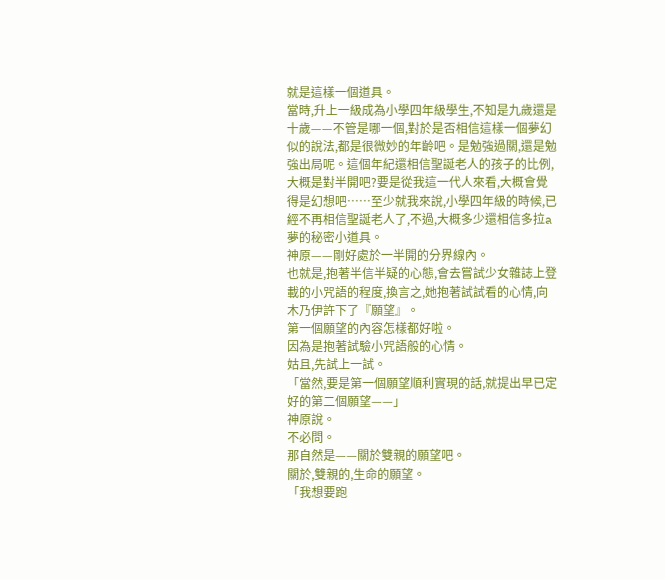就是這樣一個道具。
當時,升上一級成為小學四年級學生,不知是九歲還是十歲——不管是哪一個,對於是否相信這樣一個夢幻似的說法,都是很微妙的年齡吧。是勉強過關,還是勉強出局呢。這個年紀還相信聖誕老人的孩子的比例,大概是對半開吧?要是從我這一代人來看,大概會覺得是幻想吧……至少就我來說,小學四年級的時候,已經不再相信聖誕老人了,不過,大概多少還相信多拉a夢的秘密小道具。
神原——剛好處於一半開的分界線內。
也就是,抱著半信半疑的心態,會去嘗試少女雜誌上登載的小咒語的程度,換言之,她抱著試試看的心情,向木乃伊許下了『願望』。
第一個願望的內容怎樣都好啦。
因為是抱著試驗小咒語般的心情。
姑且,先試上一試。
「當然,要是第一個願望順利實現的話,就提出早已定好的第二個願望——」
神原說。
不必問。
那自然是——關於雙親的願望吧。
關於,雙親的,生命的願望。
「我想要跑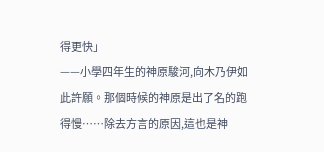得更快」
——小學四年生的神原駿河,向木乃伊如此許願。那個時候的神原是出了名的跑得慢……除去方言的原因,這也是神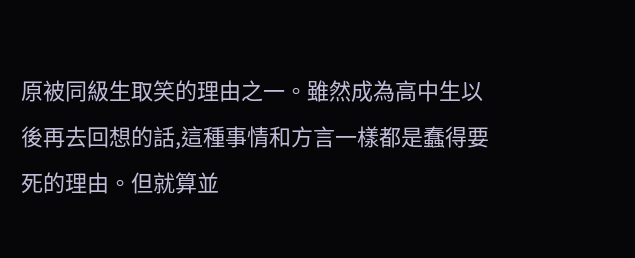原被同級生取笑的理由之一。雖然成為高中生以後再去回想的話,這種事情和方言一樣都是蠢得要死的理由。但就算並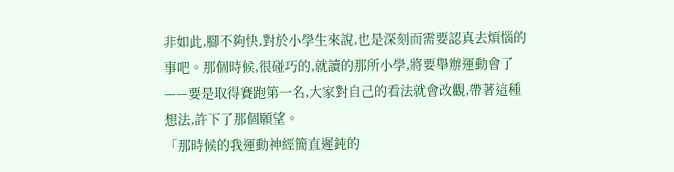非如此,腳不夠快,對於小學生來說,也是深刻而需要認真去煩惱的事吧。那個時候,很碰巧的,就讀的那所小學,將要舉辦運動會了——要是取得賽跑第一名,大家對自己的看法就會改觀,帶著這種想法,許下了那個願望。
「那時候的我運動神經簡直遲鈍的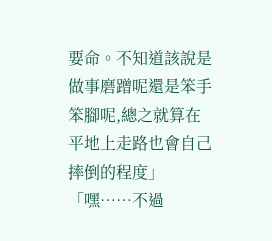要命。不知道該說是做事磨蹭呢還是笨手笨腳呢,總之就算在平地上走路也會自己摔倒的程度」
「嘿……不過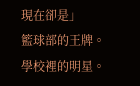現在卻是」
籃球部的王牌。
學校裡的明星。